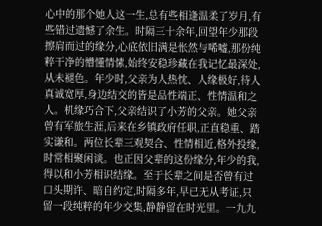心中的那个她人这一生,总有些相逢温柔了岁月,有些错过遗憾了余生。时隔三十余年,回望年少那段擦肩而过的缘分,心底依旧满是怅然与唏嘘,那份纯粹干净的懵懂情愫,始终安稳珍藏在我记忆最深处,从未褪色。年少时,父亲为人热忱、人缘极好,待人真诚宽厚,身边结交的皆是品性端正、性情温和之人。机缘巧合下,父亲结识了小芳的父亲。她父亲曾有军旅生涯,后来在乡镇政府任职,正直稳重、踏实谦和。两位长辈三观契合、性情相近,格外投缘,时常相聚闲谈。也正因父辈的这份缘分,年少的我,得以和小芳相识结缘。至于长辈之间是否曾有过口头期许、暗自约定,时隔多年,早已无从考证,只留一段纯粹的年少交集,静静留在时光里。一九九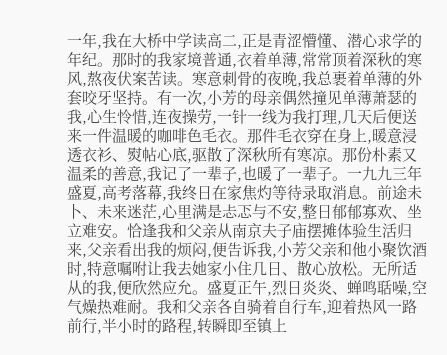一年,我在大桥中学读高二,正是青涩懵懂、潜心求学的年纪。那时的我家境普通,衣着单薄,常常顶着深秋的寒风,熬夜伏案苦读。寒意刺骨的夜晚,我总裹着单薄的外套咬牙坚持。有一次,小芳的母亲偶然撞见单薄萧瑟的我,心生怜惜,连夜操劳,一针一线为我打理,几天后便送来一件温暖的咖啡色毛衣。那件毛衣穿在身上,暖意浸透衣衫、熨帖心底,驱散了深秋所有寒凉。那份朴素又温柔的善意,我记了一辈子,也暖了一辈子。一九九三年盛夏,高考落幕,我终日在家焦灼等待录取消息。前途未卜、未来迷茫,心里满是忐忑与不安,整日郁郁寡欢、坐立难安。恰逢我和父亲从南京夫子庙摆摊体验生活归来,父亲看出我的烦闷,便告诉我,小芳父亲和他小聚饮酒时,特意嘱咐让我去她家小住几日、散心放松。无所适从的我,便欣然应允。盛夏正午,烈日炎炎、蝉鸣聒噪,空气燥热难耐。我和父亲各自骑着自行车,迎着热风一路前行,半小时的路程,转瞬即至镇上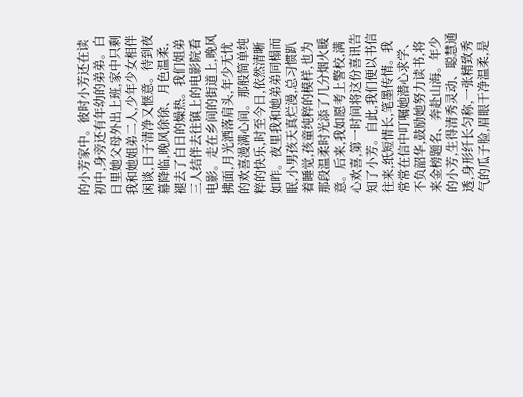的小芳家中。彼时小芳还在读初中,身旁还有年幼的弟弟。白日里她父母外出上班,家中只剩我和她姐弟二人,少年少女相伴闲谈,日子清净又惬意。待到夜幕降临,晚风徐徐、月色温柔,褪去了白日的燥热。我们姐弟三人结伴去往镇上的电影院看电影。走在乡间的街道上,晚风拂面,月光洒落肩头,年少无忧的欢喜漫满心间。那般简单纯粹的快乐,时至今日,依然清晰如昨。夜里我和她弟弟同榻而眠,小男孩天真烂漫,总习惯趴着睡觉,孩童纯粹的模样,也为那段温柔时光添了几分烟火暖意。后来,我如愿考上警校,满心欢喜,第一时间将这份喜讯告知了小芳。自此,我们便以书信往来,纸短情长,笔墨传情。我常常在信中叮嘱她潜心求学、不负韶华,鼓励她努力读书,将来金榜题名、奔赴山海。年少的小芳,生得清秀灵动、聪慧通透,身形纤长匀称,一张精致秀气的瓜子脸,眉眼干净温柔,是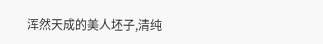浑然天成的美人坯子,清纯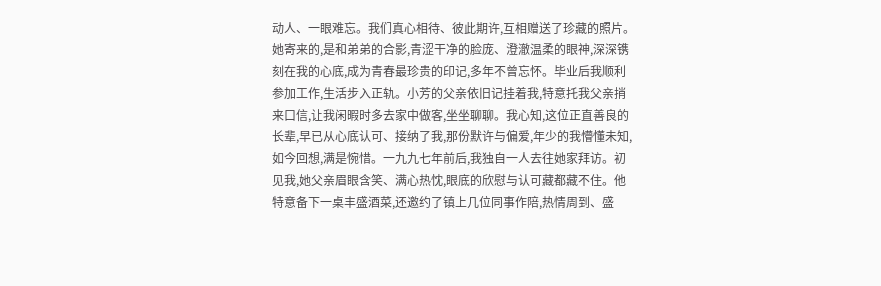动人、一眼难忘。我们真心相待、彼此期许,互相赠送了珍藏的照片。她寄来的,是和弟弟的合影,青涩干净的脸庞、澄澈温柔的眼神,深深镌刻在我的心底,成为青春最珍贵的印记,多年不曾忘怀。毕业后我顺利参加工作,生活步入正轨。小芳的父亲依旧记挂着我,特意托我父亲捎来口信,让我闲暇时多去家中做客,坐坐聊聊。我心知,这位正直善良的长辈,早已从心底认可、接纳了我,那份默许与偏爱,年少的我懵懂未知,如今回想,满是惋惜。一九九七年前后,我独自一人去往她家拜访。初见我,她父亲眉眼含笑、满心热忱,眼底的欣慰与认可藏都藏不住。他特意备下一桌丰盛酒菜,还邀约了镇上几位同事作陪,热情周到、盛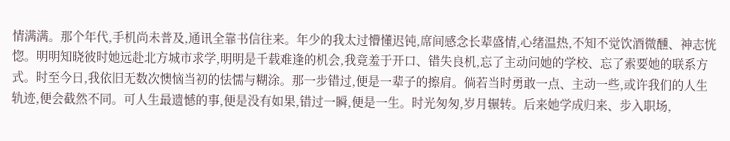情满满。那个年代,手机尚未普及,通讯全靠书信往来。年少的我太过懵懂迟钝,席间感念长辈盛情,心绪温热,不知不觉饮酒微醺、神志恍惚。明明知晓彼时她远赴北方城市求学,明明是千载难逢的机会,我竟羞于开口、错失良机,忘了主动问她的学校、忘了索要她的联系方式。时至今日,我依旧无数次懊恼当初的怯懦与糊涂。那一步错过,便是一辈子的擦肩。倘若当时勇敢一点、主动一些,或许我们的人生轨迹,便会截然不同。可人生最遗憾的事,便是没有如果,错过一瞬,便是一生。时光匆匆,岁月辗转。后来她学成归来、步入职场,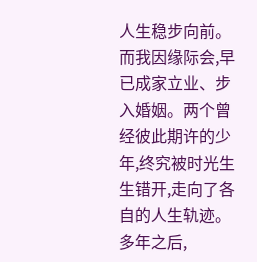人生稳步向前。而我因缘际会,早已成家立业、步入婚姻。两个曾经彼此期许的少年,终究被时光生生错开,走向了各自的人生轨迹。多年之后,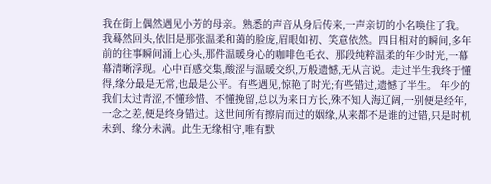我在街上偶然遇见小芳的母亲。熟悉的声音从身后传来,一声亲切的小名唤住了我。我蓦然回头,依旧是那张温柔和蔼的脸庞,眉眼如初、笑意依然。四目相对的瞬间,多年前的往事瞬间涌上心头,那件温暖身心的咖啡色毛衣、那段纯粹温柔的年少时光,一幕幕清晰浮现。心中百感交集,酸涩与温暖交织,万般遗憾,无从言说。走过半生我终于懂得,缘分最是无常,也最是公平。有些遇见,惊艳了时光;有些错过,遗憾了半生。 年少的我们太过青涩,不懂珍惜、不懂挽留,总以为来日方长,殊不知人海辽阔,一别便是经年,一念之差,便是终身错过。这世间所有擦肩而过的姻缘,从来都不是谁的过错,只是时机未到、缘分未满。此生无缘相守,唯有默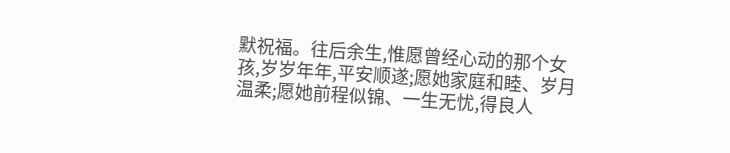默祝福。往后余生,惟愿曾经心动的那个女孩,岁岁年年,平安顺遂;愿她家庭和睦、岁月温柔;愿她前程似锦、一生无忧,得良人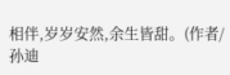相伴,岁岁安然,余生皆甜。(作者/孙迪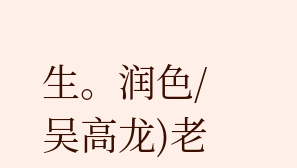生。润色/吴高龙)老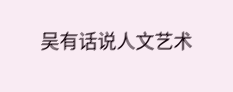吴有话说人文艺术